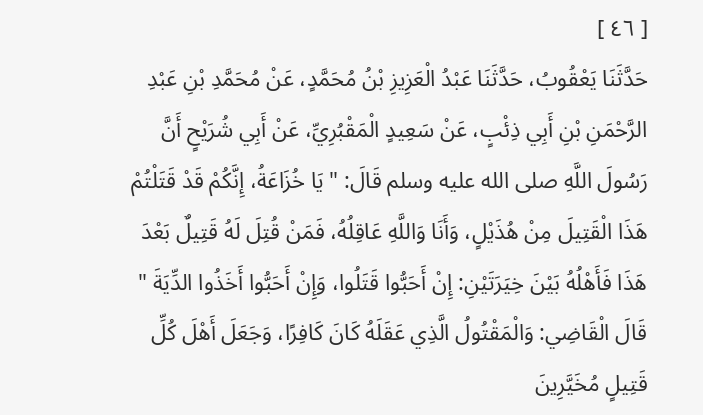[ ٤٦ ]
حَدَّثَنَا يَعْقُوبُ، حَدَّثَنَا عَبْدُ الْعَزِيزِ بْنُ مُحَمَّدٍ، عَنْ مُحَمَّدِ بْنِ عَبْدِ الرَّحْمَنِ بْنِ أَبِي ذِئْبٍ، عَنْ سَعِيدٍ الْمَقْبُرِيِّ، عَنْ أَبِي شُرَيْحٍ أَنَّ رَسُولَ اللَّهِ صلى الله عليه وسلم قَالَ: " يَا خُزَاعَةُ، إِنَّكُمْ قَدْ قَتَلْتُمْ هَذَا الْقَتِيلَ مِنْ هُذَيْلٍ، وَأَنَا وَاللَّهِ عَاقِلُهُ، فَمَنْ قُتِلَ لَهُ قَتِيلٌ بَعْدَ هَذَا فَأَهْلُهُ بَيْنَ خِيَرَتَيْنِ: إِنْ أَحَبُّوا قَتَلُوا، وَإِنْ أَحَبُّوا أَخَذُوا الدِّيَةَ " قَالَ الْقَاضِي: وَالْمَقْتُولُ الَّذِي عَقَلَهُ كَانَ كَافِرًا، وَجَعَلَ أَهْلَ كُلِّ قَتِيلٍ مُخَيَّرِينَ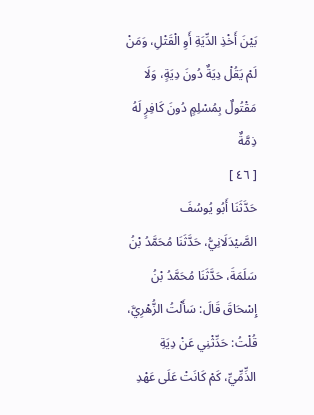بَيْنَ أَخْذِ الدِّيَةِ أَوِ الْقَتْلِ، وَمَنْ لَمْ يَقُلْ دِيَةٌ دُونَ دِيَةٍ، وَلَا مَقْتُولٌ بِمُسْلِمٍ دُونَ كَافِرٍ لَهُ ذِمَّةٌ
[ ٤٦ ]
حَدَّثَنَا أَبُو يُوسُفَ الصَّيْدَلَانِيُّ، حَدَّثَنَا مُحَمَّدُ بْنُ سَلَمَةَ، حَدَّثَنَا مُحَمَّدُ بْنُ إِسْحَاقَ قَالَ: سَأَلْتُ الزُّهْرِيَّ، قُلْتُ: حَدِّثْنِي عَنْ دِيَةِ الذِّمِّيِّ، كَمْ كَانَتْ عَلَى عَهْدِ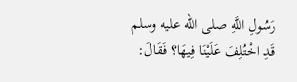رَسُولِ اللَّهِ صلى الله عليه وسلم قَدِ اخْتُلِفَ عَلَيْنَا فِيهَا؟ فَقَالَ: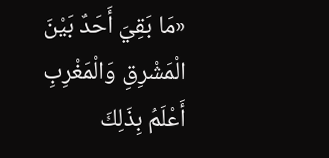«مَا بَقِيَ أَحَدٌ بَيْنَ الْمَشْرِقِ وَالْمَغْرِبِ أَعْلَمُ بِذَلِكَ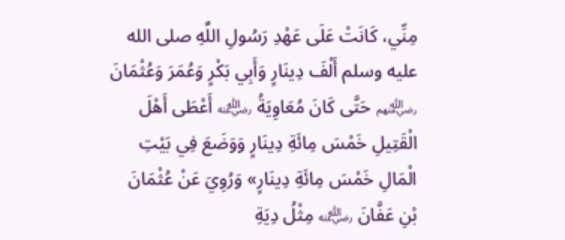مِنِّي، كَانَتْ عَلَى عَهْدِ رَسُولِ اللَّهِ صلى الله عليه وسلم أَلْفَ دِينَارٍ وَأَبِي بَكْرٍ وَعُمَرَ وَعُثْمَانَ ﵃ حَتَّى كَانَ مُعَاوِيَةُ ﵁ أَعْطَى أَهْلَ الْقَتِيلِ خَمْسَ مِائَةِ دِينَارٍ وَوَضَعَ فِي بَيْتِ الْمَالِ خَمْسَ مِائَةِ دِينَارٍ» وَرُوِيَ عَنْ عُثْمَانَ بْنِ عَفَّانَ ﵁ مِثْلُ دِيَةِ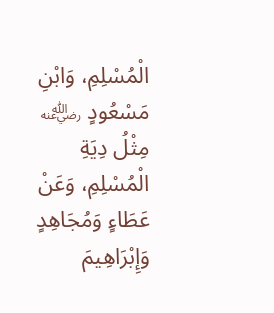الْمُسْلِمِ، وَابْنِ مَسْعُودٍ ﵁ مِثْلُ دِيَةِ الْمُسْلِمِ، وَعَنْ عَطَاءٍ وَمُجَاهِدٍ وَإِبْرَاهِيمَ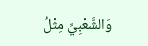وَالشَّعْبِيِّ مِثْلُ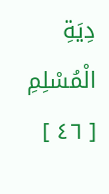دِيَةِ الْمُسْلِمِ
[ ٤٦ ]